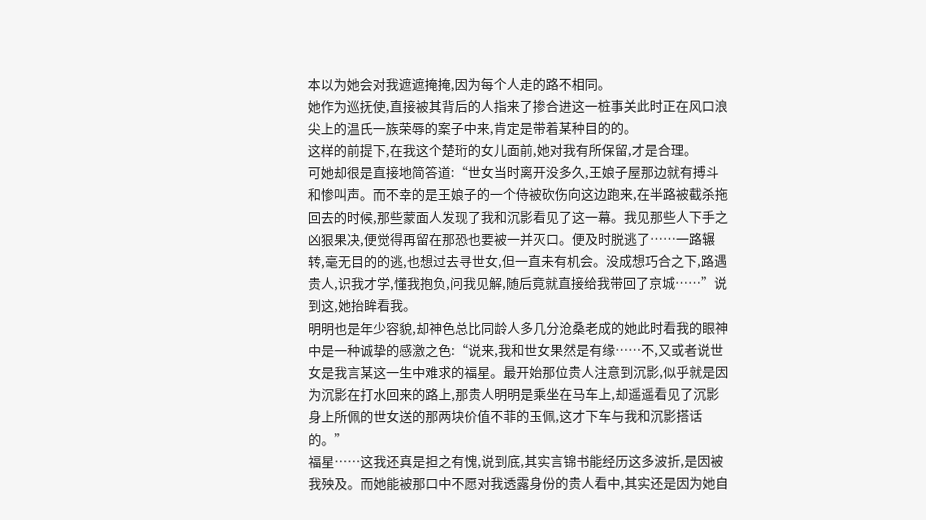本以为她会对我遮遮掩掩,因为每个人走的路不相同。
她作为巡抚使,直接被其背后的人指来了掺合进这一桩事关此时正在风口浪尖上的温氏一族荣辱的案子中来,肯定是带着某种目的的。
这样的前提下,在我这个楚珩的女儿面前,她对我有所保留,才是合理。
可她却很是直接地简答道:“世女当时离开没多久,王娘子屋那边就有搏斗和惨叫声。而不幸的是王娘子的一个侍被砍伤向这边跑来,在半路被截杀拖回去的时候,那些蒙面人发现了我和沉影看见了这一幕。我见那些人下手之凶狠果决,便觉得再留在那恐也要被一并灭口。便及时脱逃了……一路辗转,毫无目的的逃,也想过去寻世女,但一直未有机会。没成想巧合之下,路遇贵人,识我才学,懂我抱负,问我见解,随后竟就直接给我带回了京城……”说到这,她抬眸看我。
明明也是年少容貌,却神色总比同龄人多几分沧桑老成的她此时看我的眼神中是一种诚挚的感激之色:“说来,我和世女果然是有缘……不,又或者说世女是我言某这一生中难求的福星。最开始那位贵人注意到沉影,似乎就是因为沉影在打水回来的路上,那贵人明明是乘坐在马车上,却遥遥看见了沉影身上所佩的世女送的那两块价值不菲的玉佩,这才下车与我和沉影搭话的。”
福星……这我还真是担之有愧,说到底,其实言锦书能经历这多波折,是因被我殃及。而她能被那口中不愿对我透露身份的贵人看中,其实还是因为她自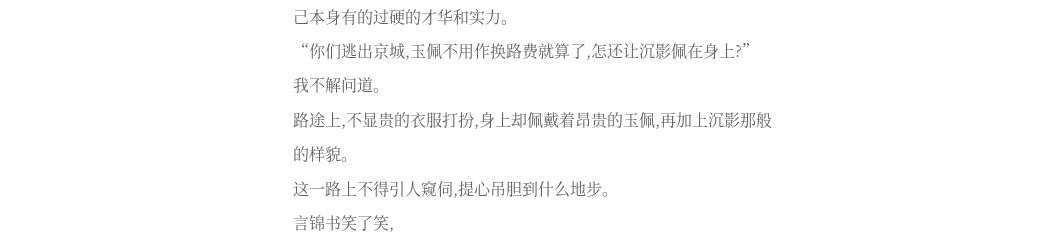己本身有的过硬的才华和实力。
“你们逃出京城,玉佩不用作换路费就算了,怎还让沉影佩在身上?”我不解问道。
路途上,不显贵的衣服打扮,身上却佩戴着昂贵的玉佩,再加上沉影那般的样貌。
这一路上不得引人窥伺,提心吊胆到什么地步。
言锦书笑了笑,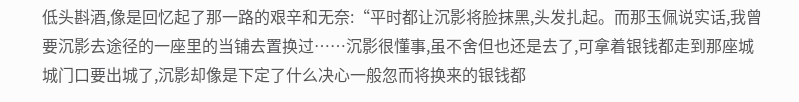低头斟酒,像是回忆起了那一路的艰辛和无奈:“平时都让沉影将脸抹黑,头发扎起。而那玉佩说实话,我曾要沉影去途径的一座里的当铺去置换过……沉影很懂事,虽不舍但也还是去了,可拿着银钱都走到那座城城门口要出城了,沉影却像是下定了什么决心一般忽而将换来的银钱都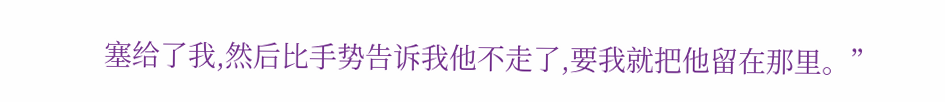塞给了我,然后比手势告诉我他不走了,要我就把他留在那里。”